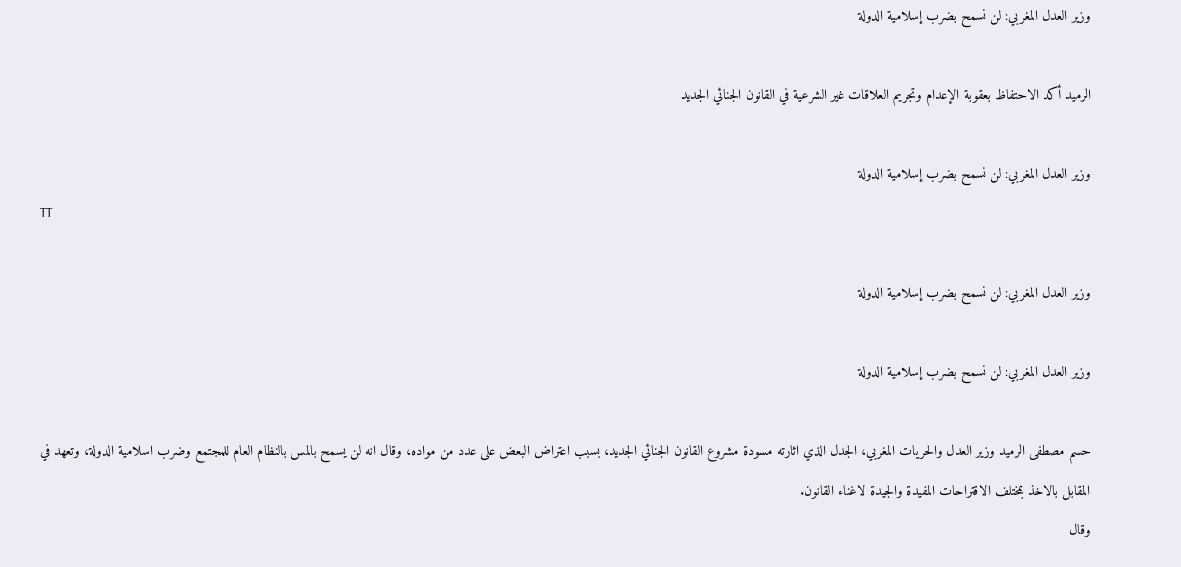وزير العدل المغربي: لن نسمح بضرب إسلامية الدولة

الرميد أكد الاحتفاظ بعقوبة الإعدام وتجريم العلاقات غير الشرعية في القانون الجنائي الجديد

وزير العدل المغربي: لن نسمح بضرب إسلامية الدولة
TT

وزير العدل المغربي: لن نسمح بضرب إسلامية الدولة

وزير العدل المغربي: لن نسمح بضرب إسلامية الدولة

حسم مصطفى الرميد وزير العدل والحريات المغربي، الجدل الذي اثارته مسودة مشروع القانون الجنائي الجديد، بسبب اعتراض البعض على عدد من مواده، وقال انه لن يسمح بالمس بالنظام العام للمجتمع وضرب اسلامية الدولة، وتعهد في المقابل بالاخذ بمختلف الاقتراحات المفيدة والجيدة لاغناء القانون.
وقال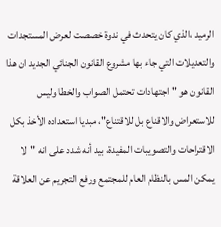الرميد ،الذي كان يتحدث في ندوة خصصت لعرض المستجدات والتعديلات التي جاء بها مشروع القانون الجنائي الجديد ان هذا القانون هو "اجتهادات تحتمل الصواب والخطا وليس للاستعراض والاقناع بل للاقتناع"، مبديا استعداده الأخذ بكل الاقتراحات والتصويبات المفيدة، بيد أنه شدد على انه "لا يمكن المس بالنظام العام للمجتمع ورفع التجريم عن العلاقة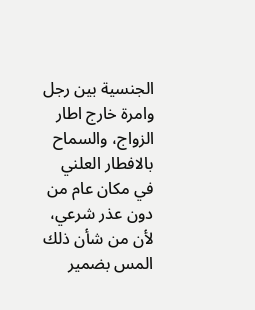الجنسية بين رجل وامرة خارج اطار الزواج، والسماح بالافطار العلني في مكان عام من دون عذر شرعي، لأن من شأن ذلك المس بضمير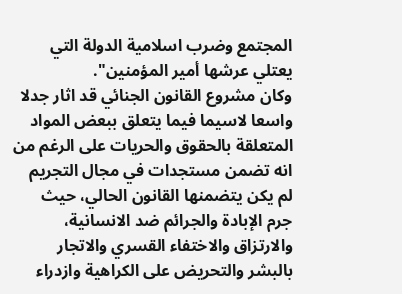المجتمع وضرب اسلامية الدولة التي يعتلي عرشها أمير المؤمنين".
وكان مشروع القانون الجنائي قد اثار جدلا واسعا لاسيما فيما يتعلق ببعض المواد المتعلقة بالحقوق والحريات على الرغم من انه تضمن مستجدات في مجال التجريم لم يكن يتضمنها القانون الحالي، حيث جرم الإبادة والجرائم ضد الانسانية، والارتزاق والاختفاء القسري والاتجار بالبشر والتحريض على الكراهية وازدراء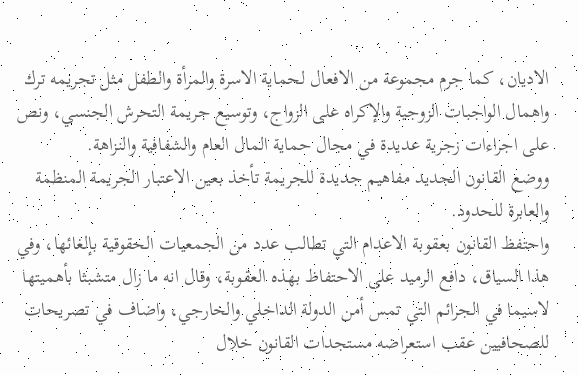الاديان، كما جرم مجموعة من الافعال لحماية الاسرة والمرأة والطفل مثل تجريمه ترك واهمال الواجبات الزوجية والإكراه على الزواج، وتوسيع جريمة التحرش الجنسي، ونص على اجراءات زجرية عديدة في مجال حماية المال العام والشفافية والنزاهة.
ووضع القانون الجديد مفاهيم جديدة للجريمة تأخذ بعين الاعتبار الجريمة المنظمة والعابرة للحدود.
واحتفظ القانون بعقوبة الاعدام التي تطالب عدد من الجمعيات الحقوقية بإلغائها، وفي هذا السياق، دافع الرميد على الاحتفاظ بهذه العقوبة، وقال انه ما زال متشبثا بأهميتها لاسيما في الجرائم التي تمس أمن الدولة الداخلي والخارجي، واضاف في تصريحات للصحافيين عقب استعراضه مستجدات القانون خلال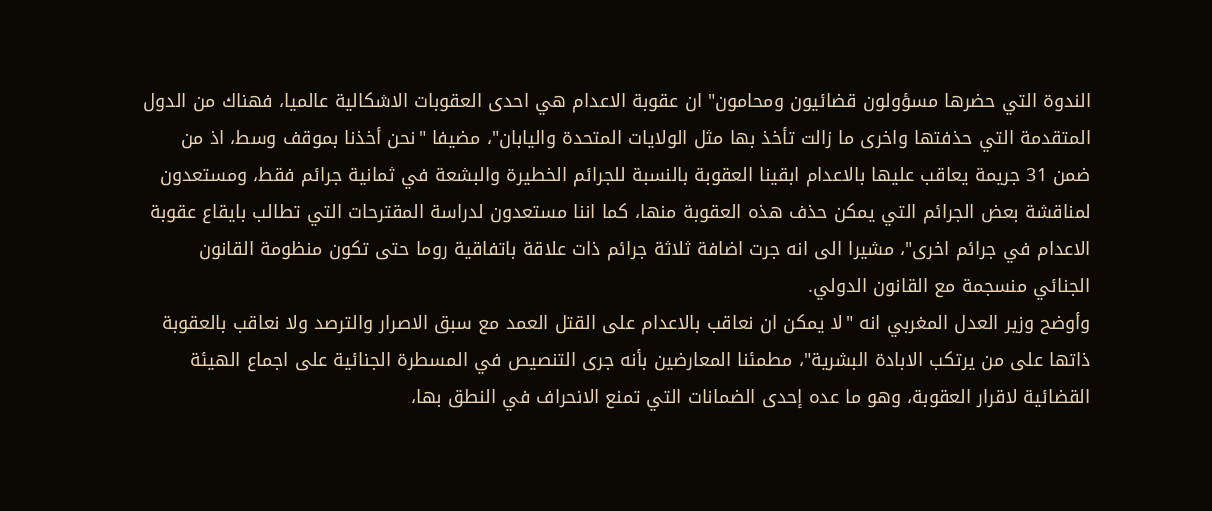الندوة التي حضرها مسؤولون قضائيون ومحامون" ان عقوبة الاعدام هي احدى العقوبات الاشكالية عالميا، فهناك من الدول المتقدمة التي حذفتها واخرى ما زالت تأخذ بها مثل الولايات المتحدة واليابان"، مضيفا "نحن أخذنا بموقف وسط، اذ من ضمن 31 جريمة يعاقب عليها بالاعدام ابقينا العقوبة بالنسبة للجرائم الخطيرة والبشعة في ثمانية جرائم فقط، ومستعدون لمناقشة بعض الجرائم التي يمكن حذف هذه العقوبة منها، كما اننا مستعدون لدراسة المقترحات التي تطالب بايقاع عقوبة الاعدام في جرائم اخرى"، مشيرا الى انه جرت اضافة ثلاثة جرائم ذات علاقة باتفاقية روما حتى تكون منظومة القانون الجنائي منسجمة مع القانون الدولي.
وأوضح وزير العدل المغربي انه "لا يمكن ان نعاقب بالاعدام على القتل العمد مع سبق الاصرار والترصد ولا نعاقب بالعقوبة ذاتها على من يرتكب الابادة البشرية"، مطمئنا المعارضين بأنه جرى التنصيص في المسطرة الجنائية على اجماع الهيئة القضائية لاقرار العقوبة، وهو ما عده إحدى الضمانات التي تمنع الانحراف في النطق بها،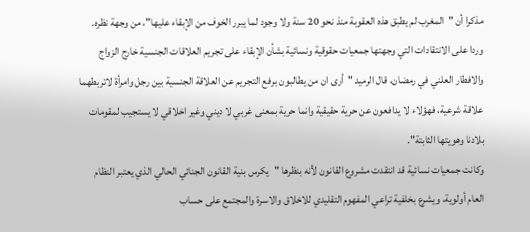مذكرا أن "المغرب لم يطبق هذه العقوبة منذ نحو 20 سنة ولا وجود لما يبرر الخوف من الإبقاء عليها"، من وجهة نظره.
وردا على الانتقادات التي وجهتها جمعيات حقوقية ونسائية بشأن الإبقاء على تجريم العلاقات الجنسية خارج الزواج والافطار العلني في رمضان، قال الرميد "أرى ان من يطالبون برفع التجريم عن العلاقة الجنسية بين رجل وامرأة لاتربطهما علاقة شرعية، فهؤلاء لا يدافعون عن حرية حقيقية وانما حرية بمعنى غربي لا ديني وغير اخلاقي لا يستجيب لمقومات بلادنا وهويتها الثابتة".
وكانت جمعيات نسائية قد انتقدت مشروع القانون لأنه بنظرها "يكرس بنية القانون الجنائي الحالي الذي يعتبر النظام العام أولوية، ويشرع بخلفية تراعي المفهوم التقليدي للاخلاق والاسرة والمجتمع على حساب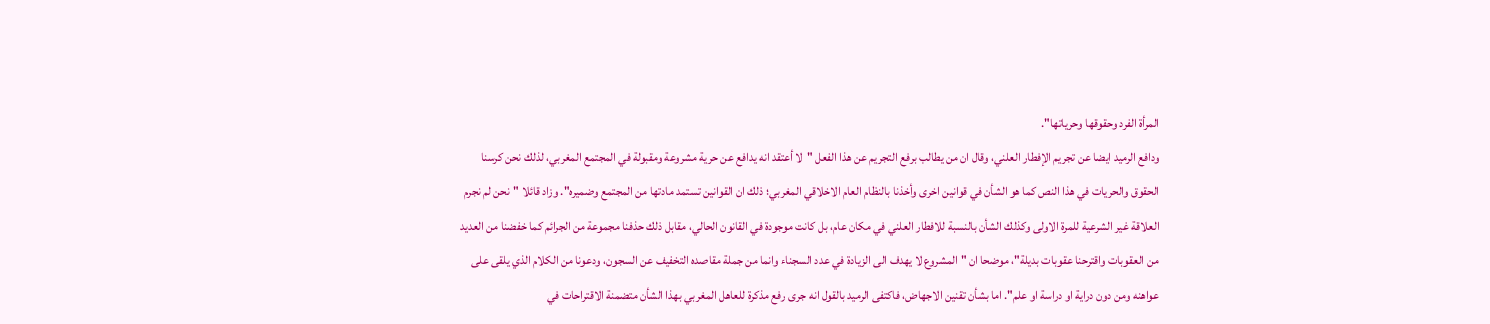المرأة الفرد وحقوقها وحرياتها".
ودافع الرميد ايضا عن تجريم الإفطار العلني، وقال ان من يطالب برفع التجريم عن هذا الفعل "لا أعتقد انه يدافع عن حرية مشروعة ومقبولة في المجتمع المغربي، لذلك نحن كرسنا الحقوق والحريات في هذا النص كما هو الشأن في قوانين اخرى وأخذنا بالنظام العام الاخلاقي المغربي؛ ذلك ان القوانين تستمد مادتها من المجتمع وضميره". وزاد قائلا "نحن لم نجرم العلاقة غير الشرعية للمرة الاولى وكذلك الشأن بالنسبة للافطار العلني في مكان عام، بل كانت موجودة في القانون الحالي، مقابل ذلك حذفنا مجموعة من الجرائم كما خفضنا من العديد من العقوبات واقترحنا عقوبات بديلة"، موضحا ان "المشروع لا يهدف الى الزيادة في عدد السجناء وانما من جملة مقاصده التخفيف عن السجون، ودعونا من الكلام الذي يلقى على عواهنه ومن دون دراية او دراسة او علم". اما بشأن تقنين الاجهاض، فاكتفى الرميد بالقول انه جرى رفع مذكرة للعاهل المغربي بهذا الشأن متضمنة الاقتراحات في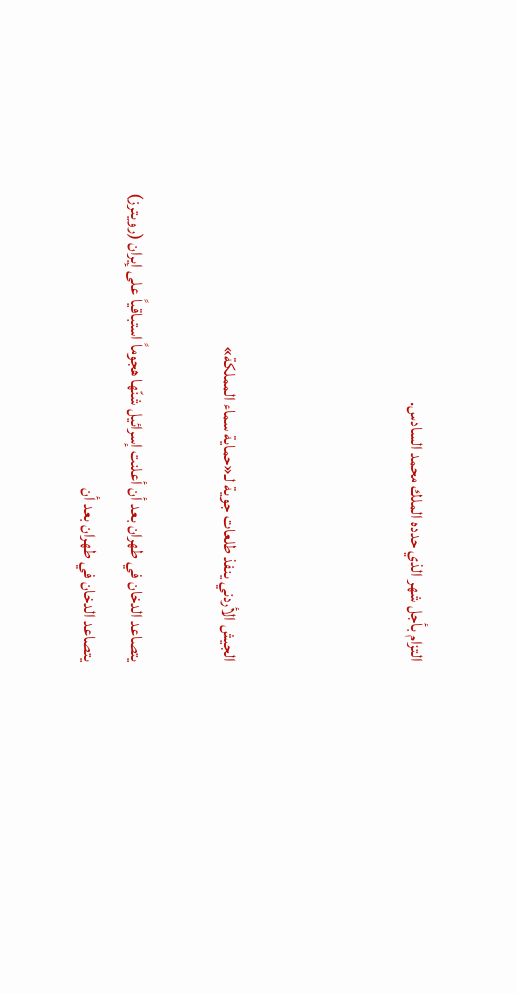التزام بأجل شهر الذي حدده الملك محمد السادس.



الجيش الأردني ينفذ طلعات جوية لـ«حماية سماء المملكة»

يتصاعد الدخان في طهران بعد أن أعلنت إسرائيل شنّها هجوماً استباقياً على إيران (رويترز)
يتصاعد الدخان في طهران بعد أن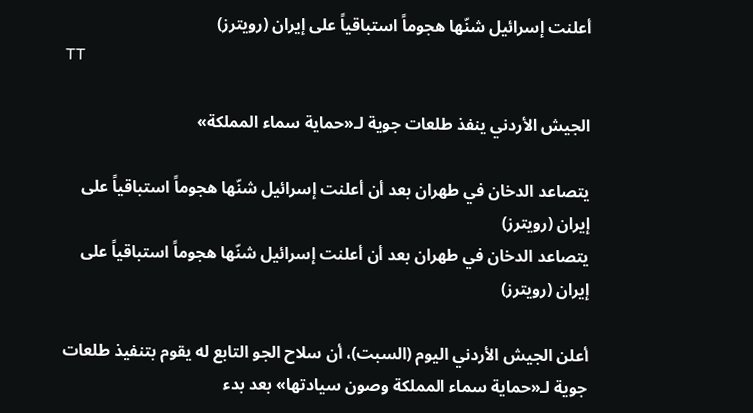أعلنت إسرائيل شنّها هجوماً استباقياً على إيران (رويترز)
TT

الجيش الأردني ينفذ طلعات جوية لـ«حماية سماء المملكة»

يتصاعد الدخان في طهران بعد أن أعلنت إسرائيل شنّها هجوماً استباقياً على إيران (رويترز)
يتصاعد الدخان في طهران بعد أن أعلنت إسرائيل شنّها هجوماً استباقياً على إيران (رويترز)

أعلن الجيش الأردني اليوم (السبت)، أن سلاح الجو التابع له يقوم بتنفيذ طلعات جوية لـ«حماية سماء المملكة وصون سيادتها» بعد بدء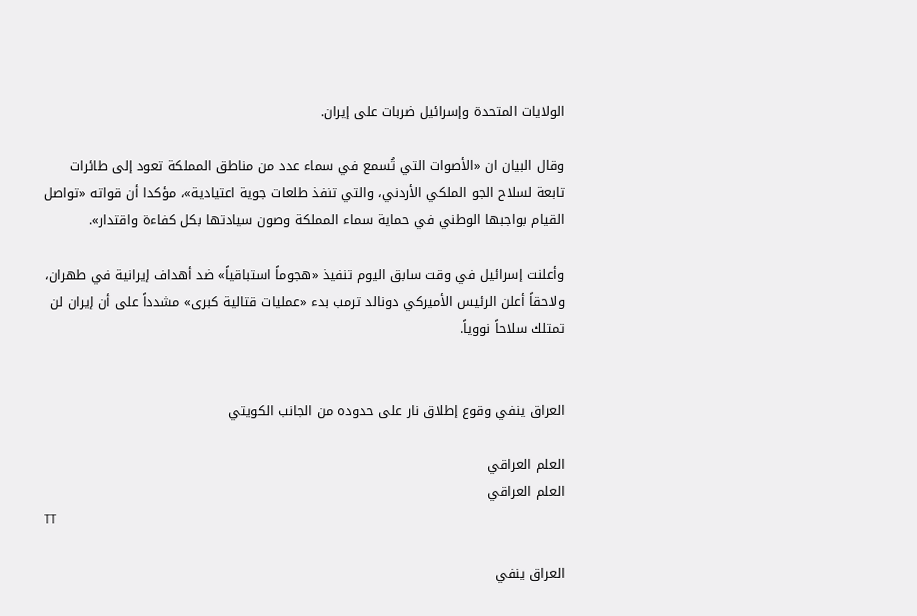الولايات المتحدة وإسرائيل ضربات على إيران.

وقال البيان ان «الأصوات التي تُسمع في سماء عدد من مناطق المملكة تعود إلى طائرات تابعة لسلاح الجو الملكي الأردني، والتي تنفذ طلعات جوية اعتيادية»، مؤكدا أن قواته «تواصل القيام بواجبها الوطني في حماية سماء المملكة وصون سيادتها بكل كفاءة واقتدار».

وأعلنت إسرائيل في وقت سابق اليوم تنفيذ «هجوماً استباقياً» ضد أهداف إيرانية في طهران، ولاحقاً أعلن الرئيس الأميركي دونالد ترمب بدء «عمليات قتالية كبرى» مشدداً على أن إيران لن تمتلك سلاحاً نووياً.


العراق ينفي وقوع إطلاق نار على حدوده من الجانب الكويتي

العلم العراقي
العلم العراقي
TT

العراق ينفي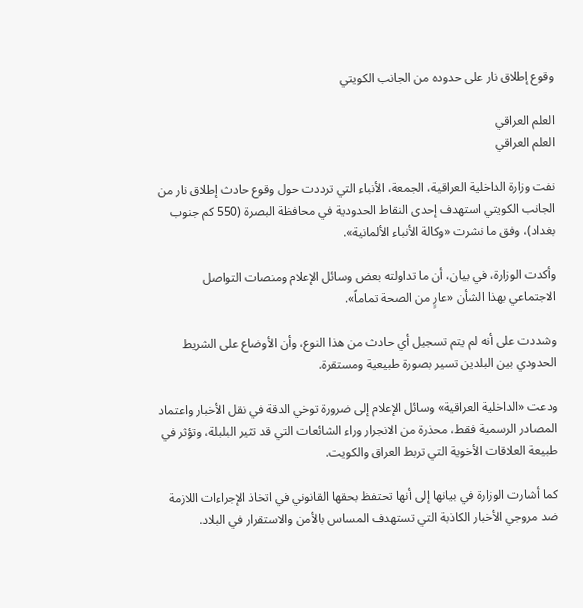وقوع إطلاق نار على حدوده من الجانب الكويتي

العلم العراقي
العلم العراقي

نفت وزارة الداخلية العراقية، الجمعة، الأنباء التي ترددت حول وقوع حادث إطلاق نار من الجانب الكويتي استهدف إحدى النقاط الحدودية في محافظة البصرة (550 كم جنوب بغداد)، وفق ما نشرت «وكالة الأنباء الألمانية».

وأكدت الوزارة، في بيان، أن ما تداولته بعض وسائل الإعلام ومنصات التواصل الاجتماعي بهذا الشأن «عارٍ من الصحة تماماً».

وشددت على أنه لم يتم تسجيل أي حادث من هذا النوع، وأن الأوضاع على الشريط الحدودي بين البلدين تسير بصورة طبيعية ومستقرة.

ودعت «الداخلية العراقية» وسائل الإعلام إلى ضرورة توخي الدقة في نقل الأخبار واعتماد المصادر الرسمية فقط، محذرة من الانجرار وراء الشائعات التي قد تثير البلبلة، وتؤثر في طبيعة العلاقات الأخوية التي تربط العراق والكويت.

كما أشارت الوزارة في بيانها إلى أنها تحتفظ بحقها القانوني في اتخاذ الإجراءات اللازمة ضد مروجي الأخبار الكاذبة التي تستهدف المساس بالأمن والاستقرار في البلاد.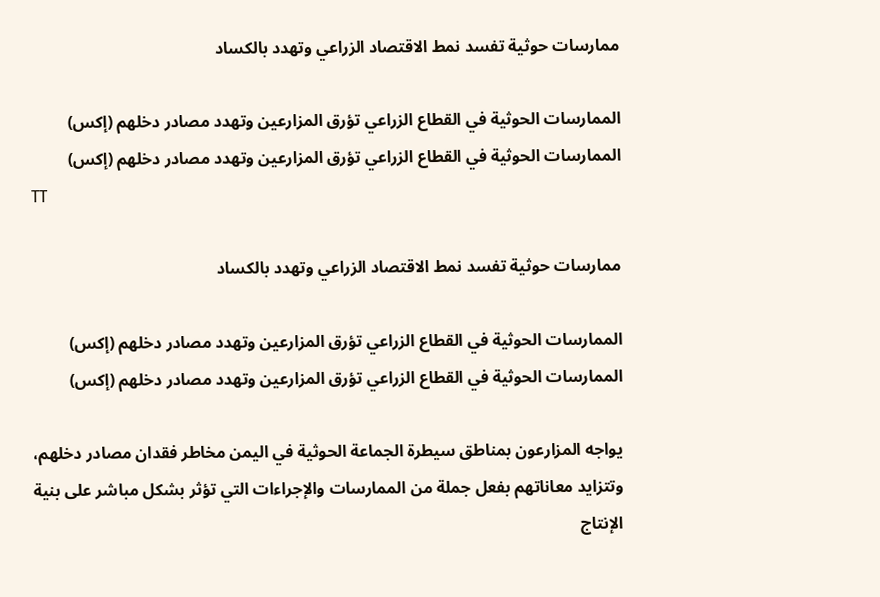ممارسات حوثية تفسد نمط الاقتصاد الزراعي وتهدد بالكساد

الممارسات الحوثية في القطاع الزراعي تؤرق المزارعين وتهدد مصادر دخلهم (إكس)
الممارسات الحوثية في القطاع الزراعي تؤرق المزارعين وتهدد مصادر دخلهم (إكس)
TT

ممارسات حوثية تفسد نمط الاقتصاد الزراعي وتهدد بالكساد

الممارسات الحوثية في القطاع الزراعي تؤرق المزارعين وتهدد مصادر دخلهم (إكس)
الممارسات الحوثية في القطاع الزراعي تؤرق المزارعين وتهدد مصادر دخلهم (إكس)

يواجه المزارعون بمناطق سيطرة الجماعة الحوثية في اليمن مخاطر فقدان مصادر دخلهم، وتتزايد معاناتهم بفعل جملة من الممارسات والإجراءات التي تؤثر بشكل مباشر على بنية الإنتاج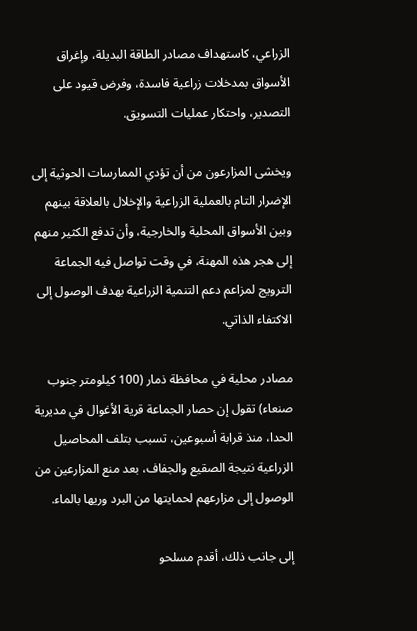الزراعي، كاستهداف مصادر الطاقة البديلة، وإغراق الأسواق بمدخلات زراعية فاسدة، وفرض قيود على التصدير، واحتكار عمليات التسويق.

ويخشى المزارعون من أن تؤدي الممارسات الحوثية إلى الإضرار التام بالعملية الزراعية والإخلال بالعلاقة بينهم وبين الأسواق المحلية والخارجية، وأن تدفع الكثير منهم إلى هجر هذه المهنة، في وقت تواصل فيه الجماعة الترويج لمزاعم دعم التنمية الزراعية بهدف الوصول إلى الاكتفاء الذاتي.

مصادر محلية في محافظة ذمار (100 كيلومتر جنوب صنعاء) تقول إن حصار الجماعة قرية الأغوال في مديرية الحدا، منذ قرابة أسبوعين، تسبب بتلف المحاصيل الزراعية نتيجة الصقيع والجفاف، بعد منع المزارعين من الوصول إلى مزارعهم لحمايتها من البرد وريها بالماء.

إلى جانب ذلك، أقدم مسلحو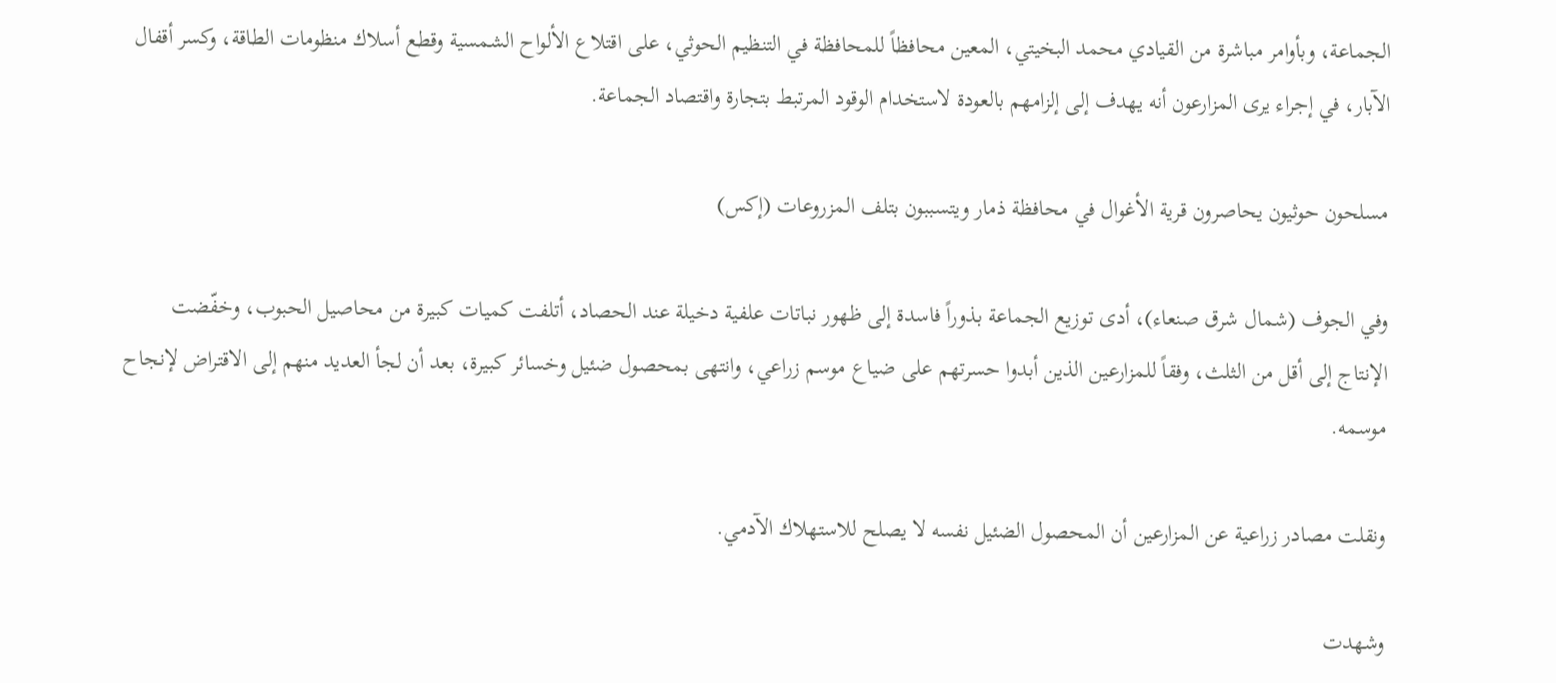الجماعة، وبأوامر مباشرة من القيادي محمد البخيتي، المعين محافظاً للمحافظة في التنظيم الحوثي، على اقتلاع الألواح الشمسية وقطع أسلاك منظومات الطاقة، وكسر أقفال الآبار، في إجراء يرى المزارعون أنه يهدف إلى إلزامهم بالعودة لاستخدام الوقود المرتبط بتجارة واقتصاد الجماعة.

مسلحون حوثيون يحاصرون قرية الأغوال في محافظة ذمار ويتسببون بتلف المزروعات (إكس)

وفي الجوف (شمال شرق صنعاء)، أدى توزيع الجماعة بذوراً فاسدة إلى ظهور نباتات علفية دخيلة عند الحصاد، أتلفت كميات كبيرة من محاصيل الحبوب، وخفّضت الإنتاج إلى أقل من الثلث، وفقاً للمزارعين الذين أبدوا حسرتهم على ضياع موسم زراعي، وانتهى بمحصول ضئيل وخسائر كبيرة، بعد أن لجأ العديد منهم إلى الاقتراض لإنجاح موسمه.

ونقلت مصادر زراعية عن المزارعين أن المحصول الضئيل نفسه لا يصلح للاستهلاك الآدمي.

وشهدت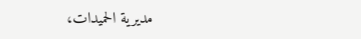مديرية الحميدات،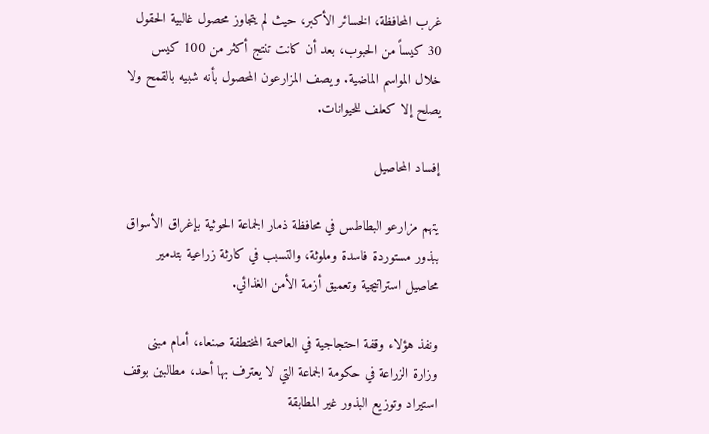غرب المحافظة، الخسائر الأكبر، حيث لم يتجاوز محصول غالبية الحقول 30 كيساً من الحبوب، بعد أن كانت تنتج أكثر من 100 كيس خلال المواسم الماضية. ويصف المزارعون المحصول بأنه شبيه بالقمح ولا يصلح إلا كعلف للحيوانات.

إفساد المحاصيل

يتهم مزارعو البطاطس في محافظة ذمار الجماعة الحوثية بإغراق الأسواق ببذور مستوردة فاسدة وملوثة، والتسبب في كارثة زراعية بتدمير محاصيل استراتيجية وتعميق أزمة الأمن الغذائي.

ونفذ هؤلاء وقفة احتجاجية في العاصمة المختطفة صنعاء، أمام مبنى وزارة الزراعة في حكومة الجماعة التي لا يعترف بها أحد، مطالبين بوقف استيراد وتوزيع البذور غير المطابقة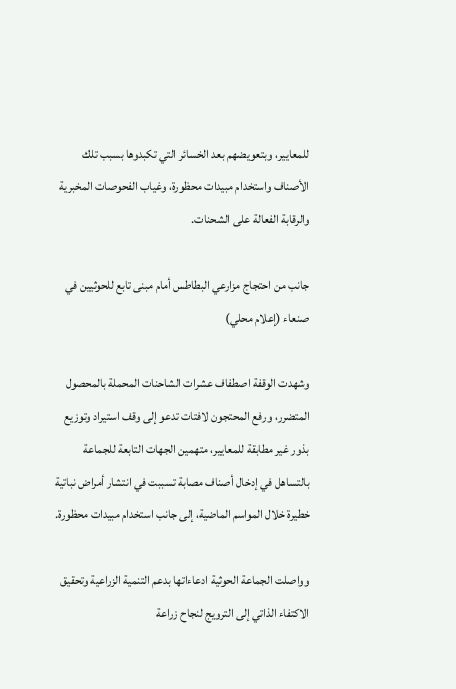للمعايير، وبتعويضهم بعد الخسائر التي تكبدوها بسبب تلك الأصناف واستخدام مبيدات محظورة، وغياب الفحوصات المخبرية والرقابة الفعالة على الشحنات.

جانب من احتجاج مزارعي البطاطس أمام مبنى تابع للحوثيين في صنعاء (إعلام محلي)

وشهدت الوقفة اصطفاف عشرات الشاحنات المحملة بالمحصول المتضرر، ورفع المحتجون لافتات تدعو إلى وقف استيراد وتوزيع بذور غير مطابقة للمعايير، متهمين الجهات التابعة للجماعة بالتساهل في إدخال أصناف مصابة تسببت في انتشار أمراض نباتية خطيرة خلال المواسم الماضية، إلى جانب استخدام مبيدات محظورة.

وواصلت الجماعة الحوثية ادعاءاتها بدعم التنمية الزراعية وتحقيق الاكتفاء الذاتي إلى الترويج لنجاح زراعة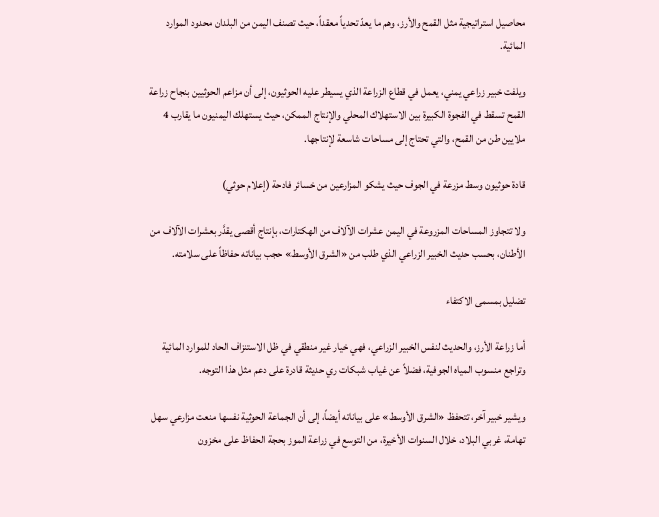محاصيل استراتيجية مثل القمح والأرز، وهم ما يعدّ تحدياً معقداً، حيث تصنف اليمن من البلدان محدود الموارد المائية.

ويلفت خبير زراعي يمني، يعمل في قطاع الزراعة الذي يسيطر عليه الحوثيون، إلى أن مزاعم الحوثيين بنجاح زراعة القمح تسقط في الفجوة الكبيرة بين الاستهلاك المحلي والإنتاج الممكن، حيث يستهلك اليمنيون ما يقارب 4 ملايين طن من القمح، والتي تحتاج إلى مساحات شاسعة لإنتاجها.

قادة حوثيون وسط مزرعة في الجوف حيث يشكو المزارعين من خسائر فادحة (إعلام حوثي)

ولا تتجاوز المساحات المزروعة في اليمن عشرات الآلاف من الهكتارات، بإنتاج أقصى يقدَّر بعشرات الآلاف من الأطنان، بحسب حديث الخبير الزراعي الذي طلب من «الشرق الأوسط» حجب بياناته حفاظاً على سلامته.

تضليل بمسمى الاكتفاء

أما زراعة الأرز، والحديث لنفس الخبير الزراعي، فهي خيار غير منطقي في ظل الاستنزاف الحاد للموارد المائية وتراجع منسوب المياه الجوفية، فضلاً عن غياب شبكات ري حديثة قادرة على دعم مثل هذا التوجه.

ويشير خبير آخر، تتحفظ «الشرق الأوسط» على بياناته أيضاً، إلى أن الجماعة الحوثية نفسها منعت مزارعي سهل تهامة، غربي البلاد، خلال السنوات الأخيرة، من التوسع في زراعة الموز بحجة الحفاظ على مخزون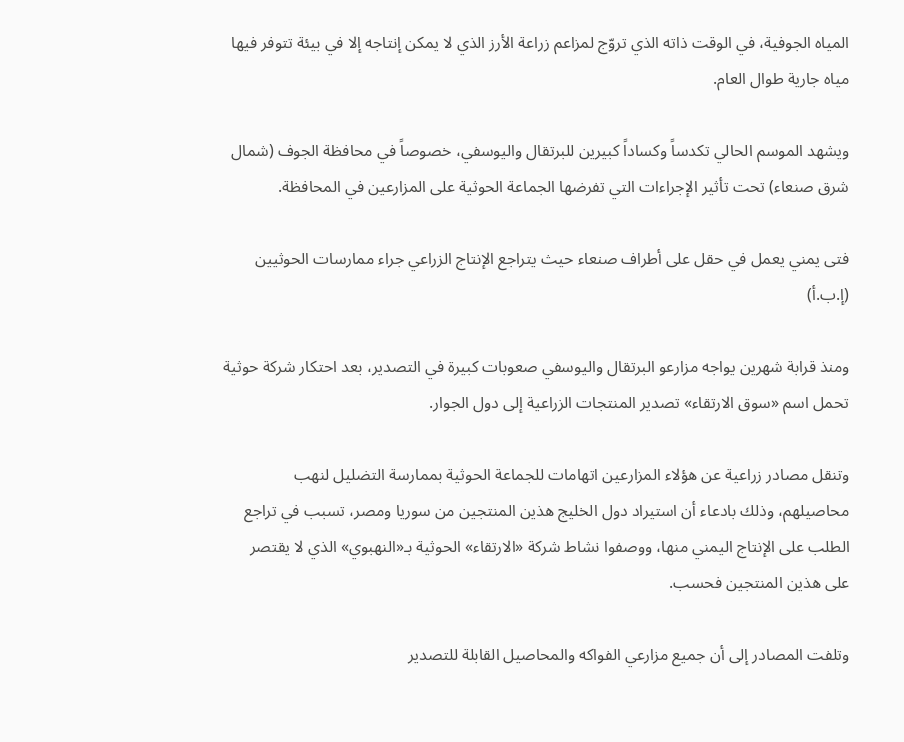المياه الجوفية، في الوقت ذاته الذي تروّج لمزاعم زراعة الأرز الذي لا يمكن إنتاجه إلا في بيئة تتوفر فيها مياه جارية طوال العام.

ويشهد الموسم الحالي تكدساً وكساداً كبيرين للبرتقال واليوسفي، خصوصاً في محافظة الجوف (شمال شرق صنعاء) تحت تأثير الإجراءات التي تفرضها الجماعة الحوثية على المزارعين في المحافظة.

فتى يمني يعمل في حقل على أطراف صنعاء حيث يتراجع الإنتاج الزراعي جراء ممارسات الحوثيين (إ.ب.أ)

ومنذ قرابة شهرين يواجه مزارعو البرتقال واليوسفي صعوبات كبيرة في التصدير، بعد احتكار شركة حوثية تحمل اسم «سوق الارتقاء» تصدير المنتجات الزراعية إلى دول الجوار.

وتنقل مصادر زراعية عن هؤلاء المزارعين اتهامات للجماعة الحوثية بممارسة التضليل لنهب محاصيلهم، وذلك بادعاء أن استيراد دول الخليج هذين المنتجين من سوريا ومصر، تسبب في تراجع الطلب على الإنتاج اليمني منها، ووصفوا نشاط شركة «الارتقاء» الحوثية بـ«النهبوي» الذي لا يقتصر على هذين المنتجين فحسب.

وتلفت المصادر إلى أن جميع مزارعي الفواكه والمحاصيل القابلة للتصدير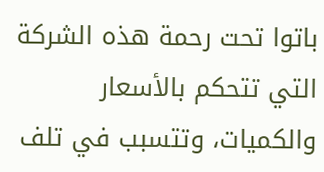باتوا تحت رحمة هذه الشركة التي تتحكم بالأسعار والكميات، وتتسبب في تلف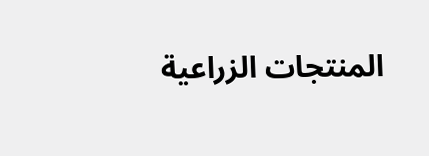المنتجات الزراعية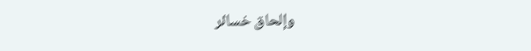وإلحاق خسائر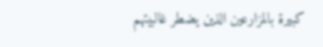كبيرة بالمزارعين الذين يضطر غالبيتهم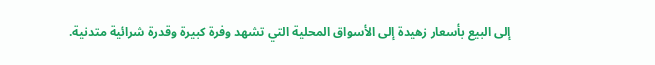إلى البيع بأسعار زهيدة إلى الأسواق المحلية التي تشهد وفرة كبيرة وقدرة شرائية متدنية.